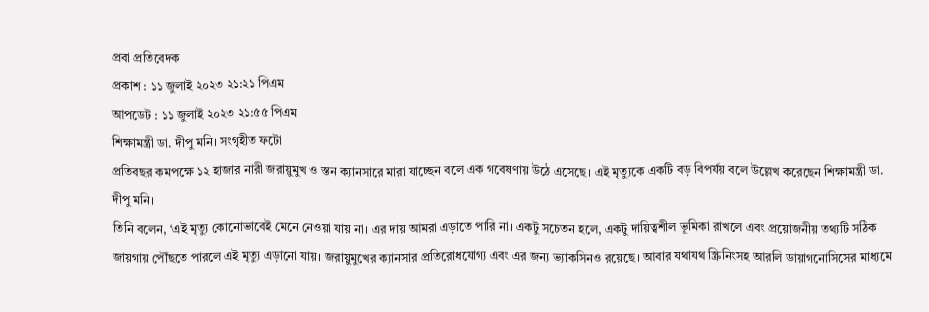প্রবা প্রতিবেদক
প্রকাশ : ১১ জুলাই ২০২৩ ২১:২১ পিএম
আপডেট : ১১ জুলাই ২০২৩ ২১:৫৫ পিএম
শিক্ষামন্ত্রী ডা. দীপু মনি। সংগৃহীত ফটো
প্রতিবছর কমপক্ষে ১২ হাজার নারী জরায়ুমুখ ও স্তন ক্যানসারে মারা যাচ্ছেন বলে এক গবেষণায় উঠে এসেছে। এই মৃত্যুকে একটি বড় বিপর্যয় বলে উল্লেখ করেছেন শিক্ষামন্ত্রী ডা. দীপু মনি।
তিনি বলেন, ‘এই মৃত্যু কোনোভাবেই মেনে নেওয়া যায় না। এর দায় আমরা এড়াতে পারি না। একটু সচেতন হলে, একটু দায়িত্বশীল ভূমিকা রাখলে এবং প্রয়োজনীয় তথ্যটি সঠিক জায়গায় পৌঁছতে পারলে এই মৃত্যু এড়ানো যায়। জরায়ুমুখের ক্যানসার প্রতিরোধযোগ্য এবং এর জন্য ভ্যাকসিনও রয়েছে। আবার যথাযথ স্ক্রিনিংসহ আরলি ডায়াগনোসিসের মাধ্যমে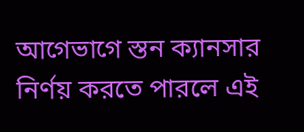আগেভাগে স্তন ক্যানসার নির্ণয় করতে পারলে এই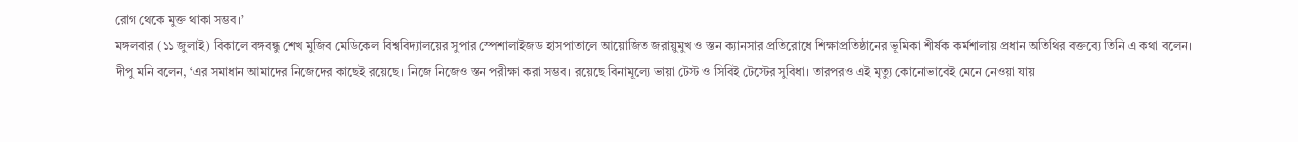রোগ থেকে মুক্ত থাকা সম্ভব।’
মঙ্গলবার (১১ জুলাই) বিকালে বঙ্গবন্ধু শেখ মুজিব মেডিকেল বিশ্ববিদ্যালয়ের সুপার স্পেশালাইজড হাসপাতালে আয়োজিত জরায়ুমুখ ও স্তন ক্যানসার প্রতিরোধে শিক্ষাপ্রতিষ্ঠানের ভূমিকা শীর্ষক কর্মশালায় প্রধান অতিথির বক্তব্যে তিনি এ কথা বলেন।
দীপু মনি বলেন, ‘এর সমাধান আমাদের নিজেদের কাছেই রয়েছে। নিজে নিজেও স্তন পরীক্ষা করা সম্ভব। রয়েছে বিনামূল্যে ভায়া টেস্ট ও সিবিই টেস্টের সুবিধা। তারপরও এই মৃত্যু কোনোভাবেই মেনে নেওয়া যায়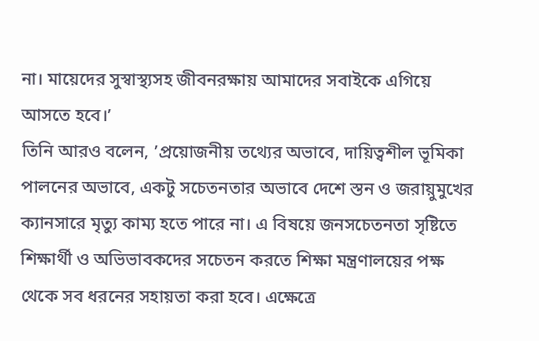না। মায়েদের সুস্বাস্থ্যসহ জীবনরক্ষায় আমাদের সবাইকে এগিয়ে আসতে হবে।’
তিনি আরও বলেন, ’প্রয়োজনীয় তথ্যের অভাবে, দায়িত্বশীল ভূমিকা পালনের অভাবে, একটু সচেতনতার অভাবে দেশে স্তন ও জরায়ুমুখের ক্যানসারে মৃত্যু কাম্য হতে পারে না। এ বিষয়ে জনসচেতনতা সৃষ্টিতে শিক্ষার্থী ও অভিভাবকদের সচেতন করতে শিক্ষা মন্ত্রণালয়ের পক্ষ থেকে সব ধরনের সহায়তা করা হবে। এক্ষেত্রে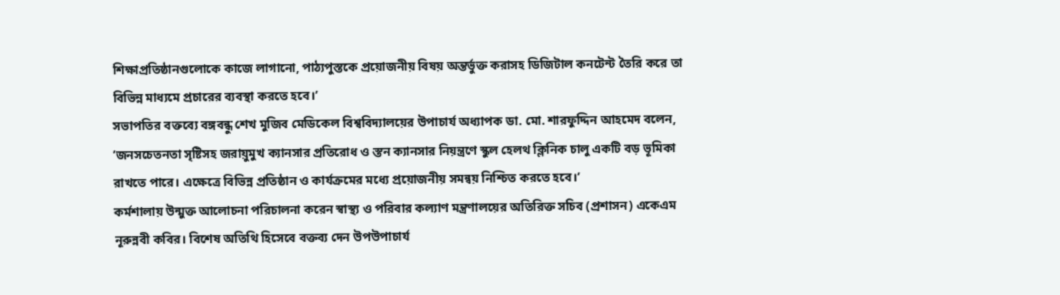শিক্ষাপ্রতিষ্ঠানগুলোকে কাজে লাগানো, পাঠ্যপুস্তকে প্রয়োজনীয় বিষয় অন্তর্ভুক্ত করাসহ ডিজিটাল কনটেন্ট তৈরি করে তা বিভিন্ন মাধ্যমে প্রচারের ব্যবস্থা করতে হবে।’
সভাপতির বক্তব্যে বঙ্গবন্ধু শেখ মুজিব মেডিকেল বিশ্ববিদ্যালয়ের উপাচার্য অধ্যাপক ডা. মো. শারফুদ্দিন আহমেদ বলেন, ’জনসচেতনতা সৃষ্টিসহ জরায়ুমুখ ক্যানসার প্রতিরোধ ও স্তন ক্যানসার নিয়ন্ত্রণে স্কুল হেলথ ক্লিনিক চালু একটি বড় ভূমিকা রাখতে পারে। এক্ষেত্রে বিভিন্ন প্রতিষ্ঠান ও কার্যক্রমের মধ্যে প্রয়োজনীয় সমন্বয় নিশ্চিত করতে হবে।’
কর্মশালায় উন্মুক্ত আলোচনা পরিচালনা করেন স্বাস্থ্য ও পরিবার কল্যাণ মন্ত্রণালয়ের অতিরিক্ত সচিব (প্রশাসন) একেএম নূরুন্নবী কবির। বিশেষ অতিথি হিসেবে বক্তব্য দেন উপউপাচার্য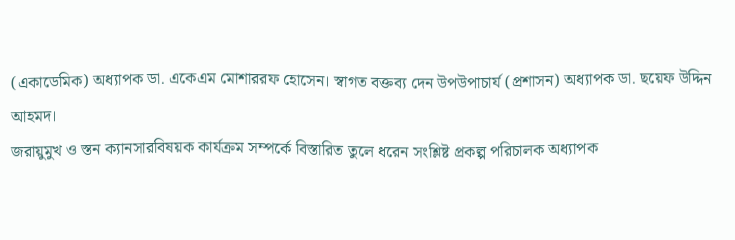(একাডেমিক) অধ্যাপক ডা. একেএম মোশাররফ হোসেন। স্বাগত বক্তব্য দেন উপউপাচার্য (প্রশাসন) অধ্যাপক ডা. ছয়েফ উদ্দিন আহমদ।
জরায়ুমুখ ও স্তন ক্যানসারবিষয়ক কার্যক্রম সম্পর্কে বিস্তারিত তুলে ধরেন সংশ্লিষ্ট প্রকল্প পরিচালক অধ্যাপক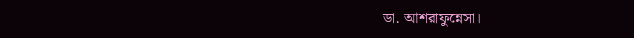ডা. আশরাফুন্নেসা।